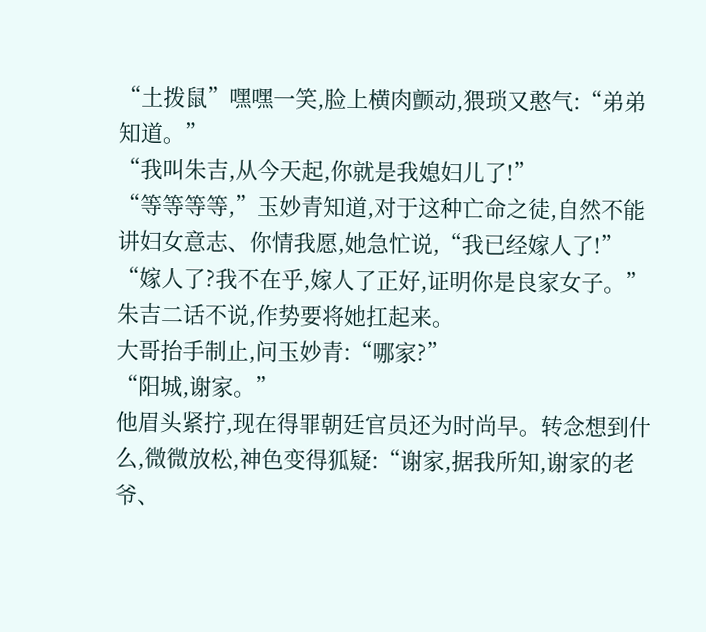“土拨鼠”嘿嘿一笑,脸上横肉颤动,猥琐又憨气:“弟弟知道。”
“我叫朱吉,从今天起,你就是我媳妇儿了!”
“等等等等,”玉妙青知道,对于这种亡命之徒,自然不能讲妇女意志、你情我愿,她急忙说,“我已经嫁人了!”
“嫁人了?我不在乎,嫁人了正好,证明你是良家女子。”朱吉二话不说,作势要将她扛起来。
大哥抬手制止,问玉妙青:“哪家?”
“阳城,谢家。”
他眉头紧拧,现在得罪朝廷官员还为时尚早。转念想到什么,微微放松,神色变得狐疑:“谢家,据我所知,谢家的老爷、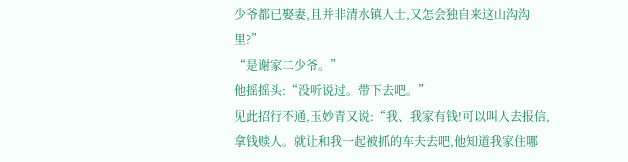少爷都已娶妻,且并非清水镇人士,又怎会独自来这山沟沟里?”
“是谢家二少爷。”
他摇摇头:“没听说过。带下去吧。”
见此招行不通,玉妙青又说:“我、我家有钱!可以叫人去报信,拿钱赎人。就让和我一起被抓的车夫去吧,他知道我家住哪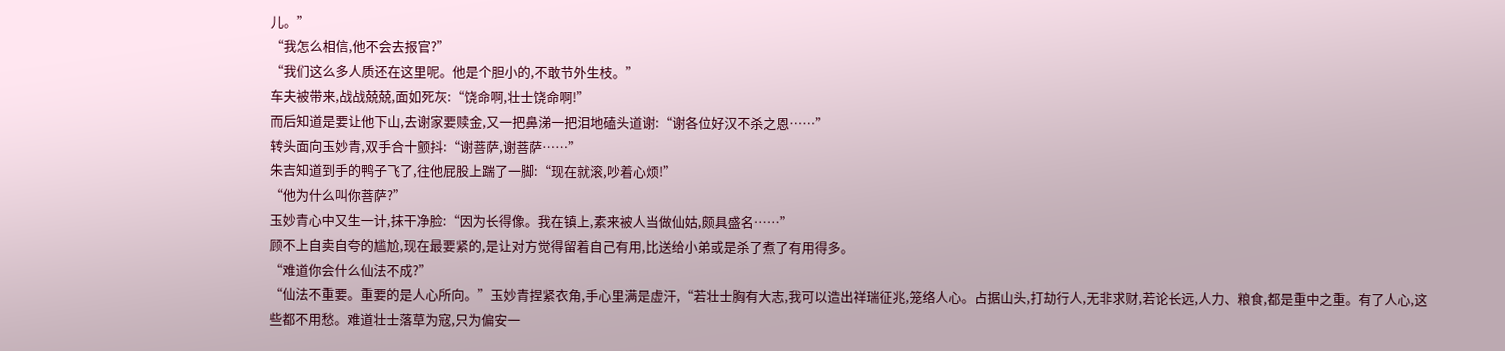儿。”
“我怎么相信,他不会去报官?”
“我们这么多人质还在这里呢。他是个胆小的,不敢节外生枝。”
车夫被带来,战战兢兢,面如死灰:“饶命啊,壮士饶命啊!”
而后知道是要让他下山,去谢家要赎金,又一把鼻涕一把泪地磕头道谢:“谢各位好汉不杀之恩……”
转头面向玉妙青,双手合十颤抖:“谢菩萨,谢菩萨……”
朱吉知道到手的鸭子飞了,往他屁股上踹了一脚:“现在就滚,吵着心烦!”
“他为什么叫你菩萨?”
玉妙青心中又生一计,抹干净脸:“因为长得像。我在镇上,素来被人当做仙姑,颇具盛名……”
顾不上自卖自夸的尴尬,现在最要紧的,是让对方觉得留着自己有用,比送给小弟或是杀了煮了有用得多。
“难道你会什么仙法不成?”
“仙法不重要。重要的是人心所向。”玉妙青捏紧衣角,手心里满是虚汗,“若壮士胸有大志,我可以造出祥瑞征兆,笼络人心。占据山头,打劫行人,无非求财,若论长远,人力、粮食,都是重中之重。有了人心,这些都不用愁。难道壮士落草为寇,只为偏安一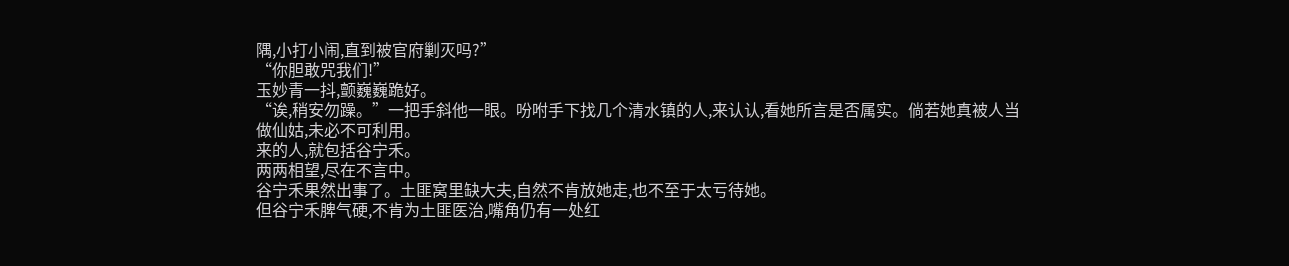隅,小打小闹,直到被官府剿灭吗?”
“你胆敢咒我们!”
玉妙青一抖,颤巍巍跪好。
“诶,稍安勿躁。”一把手斜他一眼。吩咐手下找几个清水镇的人,来认认,看她所言是否属实。倘若她真被人当做仙姑,未必不可利用。
来的人,就包括谷宁禾。
两两相望,尽在不言中。
谷宁禾果然出事了。土匪窝里缺大夫,自然不肯放她走,也不至于太亏待她。
但谷宁禾脾气硬,不肯为土匪医治,嘴角仍有一处红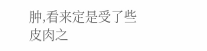肿,看来定是受了些皮肉之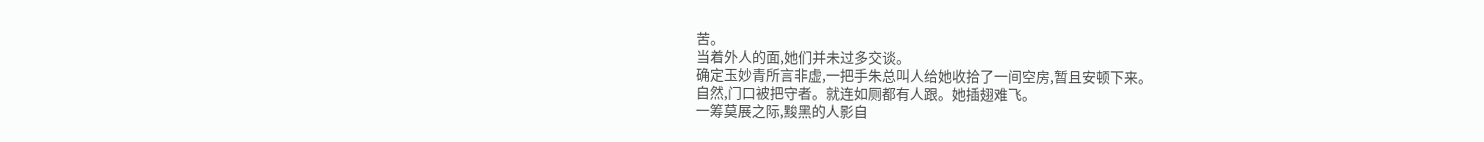苦。
当着外人的面,她们并未过多交谈。
确定玉妙青所言非虚,一把手朱总叫人给她收拾了一间空房,暂且安顿下来。
自然,门口被把守者。就连如厕都有人跟。她插翅难飞。
一筹莫展之际,黢黑的人影自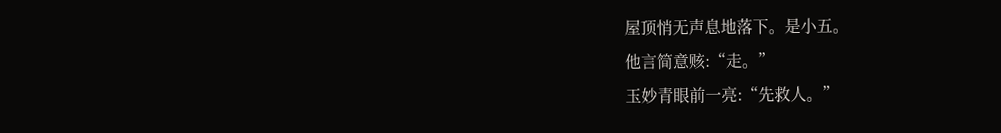屋顶悄无声息地落下。是小五。
他言简意赅:“走。”
玉妙青眼前一亮:“先救人。”